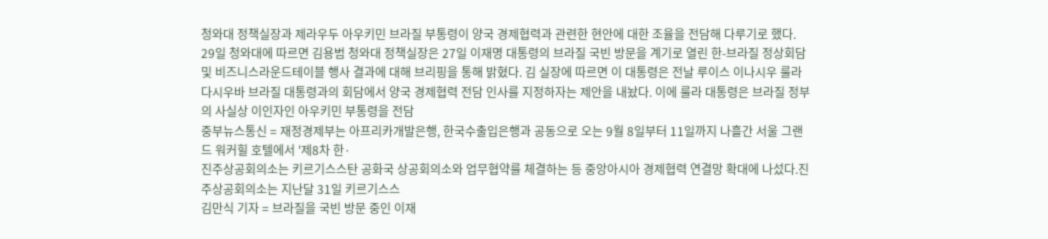청와대 정책실장과 제라우두 아우키민 브라질 부통령이 양국 경제협력과 관련한 현안에 대한 조율을 전담해 다루기로 했다. 29일 청와대에 따르면 김용범 청와대 정책실장은 27일 이재명 대통령의 브라질 국빈 방문을 계기로 열린 한-브라질 정상회담 및 비즈니스라운드테이블 행사 결과에 대해 브리핑을 통해 밝혔다. 김 실장에 따르면 이 대통령은 전날 루이스 이나시우 룰라 다시우바 브라질 대통령과의 회담에서 양국 경제협력 전담 인사를 지정하자는 제안을 내놨다. 이에 룰라 대통령은 브라질 정부의 사실상 이인자인 아우키민 부통령을 전담
중부뉴스통신 = 재정경제부는 아프리카개발은행, 한국수출입은행과 공동으로 오는 9월 8일부터 11일까지 나흘간 서울 그랜드 워커힐 호텔에서 '제8차 한·
진주상공회의소는 키르기스스탄 공화국 상공회의소와 업무협약를 체결하는 등 중앙아시아 경제협력 연결망 확대에 나섰다.진주상공회의소는 지난달 31일 키르기스스
김만식 기자 = 브라질을 국빈 방문 중인 이재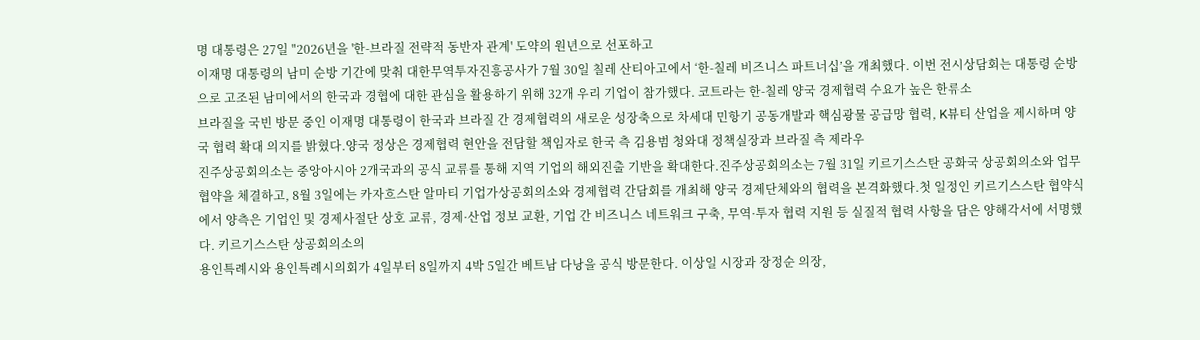명 대통령은 27일 "2026년을 '한-브라질 전략적 동반자 관계' 도약의 원년으로 선포하고
이재명 대통령의 남미 순방 기간에 맞춰 대한무역투자진흥공사가 7월 30일 칠레 산티아고에서 ‘한-칠레 비즈니스 파트너십’을 개최했다. 이번 전시상담회는 대통령 순방으로 고조된 남미에서의 한국과 경협에 대한 관심을 활용하기 위해 32개 우리 기업이 참가했다. 코트라는 한-칠레 양국 경제협력 수요가 높은 한류소
브라질을 국빈 방문 중인 이재명 대통령이 한국과 브라질 간 경제협력의 새로운 성장축으로 차세대 민항기 공동개발과 핵심광물 공급망 협력, K뷰티 산업을 제시하며 양국 협력 확대 의지를 밝혔다.양국 정상은 경제협력 현안을 전담할 책임자로 한국 측 김용범 청와대 정책실장과 브라질 측 제라우
진주상공회의소는 중앙아시아 2개국과의 공식 교류를 통해 지역 기업의 해외진출 기반을 확대한다.진주상공회의소는 7월 31일 키르기스스탄 공화국 상공회의소와 업무협약을 체결하고, 8월 3일에는 카자흐스탄 알마티 기업가상공회의소와 경제협력 간담회를 개최해 양국 경제단체와의 협력을 본격화했다.첫 일정인 키르기스스탄 협약식에서 양측은 기업인 및 경제사절단 상호 교류, 경제·산업 정보 교환, 기업 간 비즈니스 네트워크 구축, 무역·투자 협력 지원 등 실질적 협력 사항을 담은 양해각서에 서명했다. 키르기스스탄 상공회의소의
용인특례시와 용인특례시의회가 4일부터 8일까지 4박 5일간 베트남 다낭을 공식 방문한다. 이상일 시장과 장정순 의장,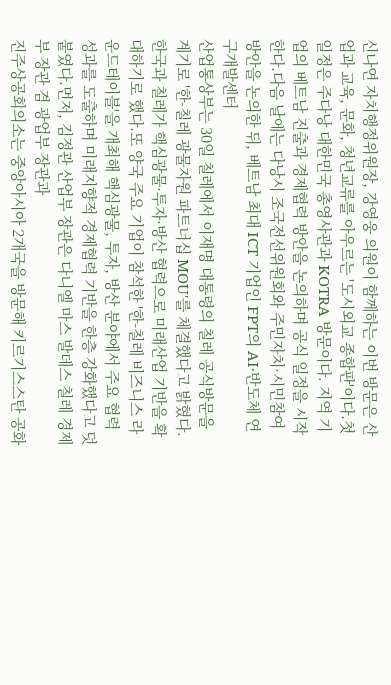신나연 자치행정위원장, 강영웅 의원이 함께하는 이번 방문은 산업과 교육, 문화, 청년교류를 아우르는 '도시외교 종합판'이다.첫 일정은 주다낭 대한민국 총영사관과 KOTRA 방문이다. 지역 기업의 베트남 진출과 경제협력 방안을 논의하며 공식 일정을 시작한다.다음 날에는 다낭시 조국전선위원회와 주민자치·시민참여 방안을 논의한 뒤, 베트남 최대 ICT 기업인 FPT의 AI·반도체 연구개발센터
산업통상부는 30일 칠레에서 이재명 대통령의 칠레 공식방문을 계기로 '한-칠레 광물자원 파트너십 MOU'를 체결했다고 밝혔다. 한국과 칠레가 핵심광물·투자·방산 협력으로 미래산업 기반을 확대하기로 했다.또 양국 주요 기업이 참석한 '한-칠레 비즈니스 라운드테이블'을 개최해 핵심광물, 투자, 방산 분야에서 주요 협력 성과를 도출하며 미래지향적 경제협력 기반을 한층 강화했다고 덧붙였다.먼저, 김정관 산업부 장관은 다니엘 마스 발데스 칠레 경제부 장관 겸 광업부 장관과
진주상공회의소는 중앙아시아 2개국을 방문해 키르기스스탄 공화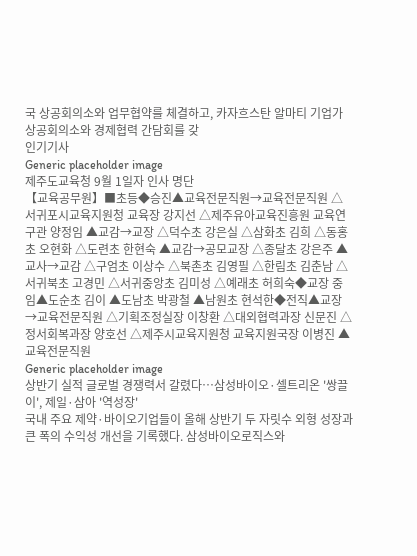국 상공회의소와 업무협약를 체결하고, 카자흐스탄 알마티 기업가상공회의소와 경제협력 간담회를 갖
인기기사
Generic placeholder image
제주도교육청 9월 1일자 인사 명단
【교육공무원】■초등◆승진▲교육전문직원→교육전문직원 △서귀포시교육지원청 교육장 강지선 △제주유아교육진흥원 교육연구관 양정임 ▲교감→교장 △덕수초 강은실 △삼화초 김희 △동홍초 오현화 △도련초 한현숙 ▲교감→공모교장 △종달초 강은주 ▲교사→교감 △구엄초 이상수 △북촌초 김영필 △한림초 김춘남 △서귀북초 고경민 △서귀중앙초 김미성 △예래초 허희숙◆교장 중임▲도순초 김이 ▲도남초 박광철 ▲남원초 현석한◆전직▲교장→교육전문직원 △기획조정실장 이창환 △대외협력과장 신문진 △정서회복과장 양호선 △제주시교육지원청 교육지원국장 이병진 ▲교육전문직원
Generic placeholder image
상반기 실적 글로벌 경쟁력서 갈렸다…삼성바이오·셀트리온 '쌍끌이', 제일·삼아 '역성장'
국내 주요 제약·바이오기업들이 올해 상반기 두 자릿수 외형 성장과 큰 폭의 수익성 개선을 기록했다. 삼성바이오로직스와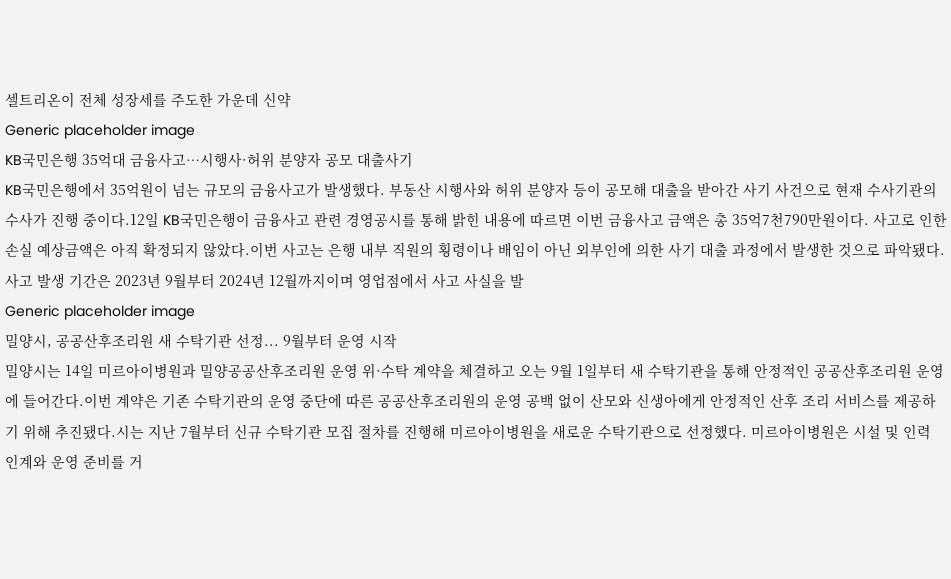셀트리온이 전체 성장세를 주도한 가운데 신약
Generic placeholder image
KB국민은행 35억대 금융사고…시행사·허위 분양자 공모 대출사기
KB국민은행에서 35억원이 넘는 규모의 금융사고가 발생했다. 부동산 시행사와 허위 분양자 등이 공모해 대출을 받아간 사기 사건으로 현재 수사기관의 수사가 진행 중이다.12일 KB국민은행이 금융사고 관련 경영공시를 통해 밝힌 내용에 따르면 이번 금융사고 금액은 총 35억7천790만원이다. 사고로 인한 손실 예상금액은 아직 확정되지 않았다.이번 사고는 은행 내부 직원의 횡령이나 배임이 아닌 외부인에 의한 사기 대출 과정에서 발생한 것으로 파악됐다. 사고 발생 기간은 2023년 9월부터 2024년 12월까지이며 영업점에서 사고 사실을 발
Generic placeholder image
밀양시, 공공산후조리원 새 수탁기관 선정... 9월부터 운영 시작
밀양시는 14일 미르아이병원과 밀양공공산후조리원 운영 위·수탁 계약을 체결하고 오는 9월 1일부터 새 수탁기관을 통해 안정적인 공공산후조리원 운영에 들어간다.이번 계약은 기존 수탁기관의 운영 중단에 따른 공공산후조리원의 운영 공백 없이 산모와 신생아에게 안정적인 산후 조리 서비스를 제공하기 위해 추진됐다.시는 지난 7월부터 신규 수탁기관 모집 절차를 진행해 미르아이병원을 새로운 수탁기관으로 선정했다. 미르아이병원은 시설 및 인력 인계와 운영 준비를 거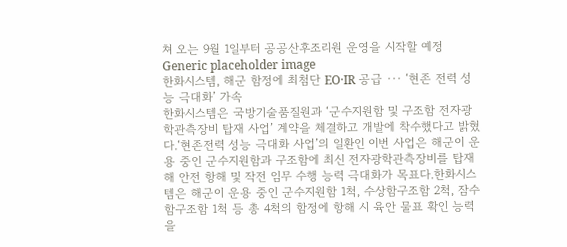쳐 오는 9월 1일부터 공공산후조리원 운영을 시작할 예정
Generic placeholder image
한화시스템, 해군 함정에 최첨단 EO·IR 공급 ··· ‘현존 전력 성능 극대화’ 가속
한화시스템은 국방기술품질원과 ‘군수지원함 및 구조함 전자광학관측장비 탑재 사업’ 계약을 체결하고 개발에 착수했다고 밝혔다.‘현존전력 성능 극대화 사업’의 일환인 이번 사업은 해군이 운용 중인 군수지원함과 구조함에 최신 전자광학관측장비를 탑재해 안전 항해 및 작전 임무 수행 능력 극대화가 목표다.한화시스템은 해군이 운용 중인 군수지원함 1척, 수상함구조함 2척, 잠수함구조함 1척 등 총 4척의 함정에 항해 시 육안 물표 확인 능력을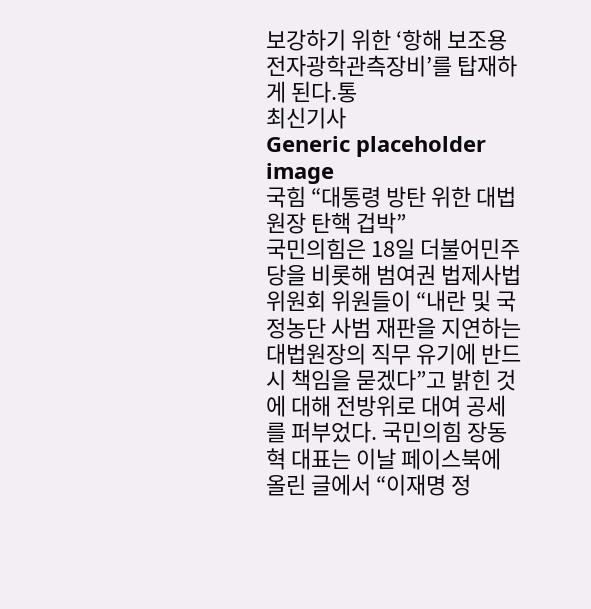보강하기 위한 ‘항해 보조용 전자광학관측장비’를 탑재하게 된다.통
최신기사
Generic placeholder image
국힘 “대통령 방탄 위한 대법원장 탄핵 겁박”
국민의힘은 18일 더불어민주당을 비롯해 범여권 법제사법위원회 위원들이 “내란 및 국정농단 사범 재판을 지연하는 대법원장의 직무 유기에 반드시 책임을 묻겠다”고 밝힌 것에 대해 전방위로 대여 공세를 퍼부었다. 국민의힘 장동혁 대표는 이날 페이스북에 올린 글에서 “이재명 정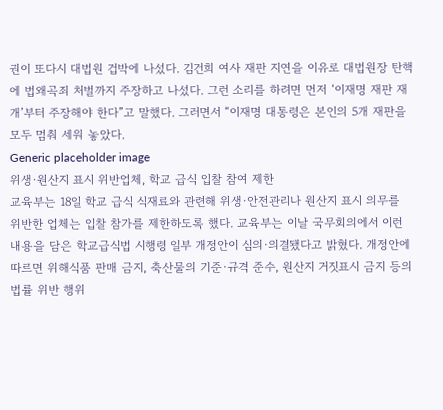권이 또다시 대법원 겁박에 나섰다. 김건희 여사 재판 지연을 이유로 대법원장 탄핵에 법왜곡죄 처벌까지 주장하고 나섰다. 그런 소리를 하려면 먼저 ‘이재명 재판 재개’부터 주장해야 한다”고 말했다. 그러면서 “이재명 대통령은 본인의 5개 재판을 모두 멈춰 세워 놓았다.
Generic placeholder image
위생·원산지 표시 위반업체, 학교 급식 입찰 참여 제한
교육부는 18일 학교 급식 식재료와 관련해 위생·안전관리나 원산지 표시 의무를 위반한 업체는 입찰 참가를 제한하도록 했다. 교육부는 이날 국무회의에서 이런 내용을 담은 학교급식법 시행령 일부 개정안이 심의·의결됐다고 밝혔다. 개정안에 따르면 위해식품 판매 금지, 축산물의 기준·규격 준수, 원산지 거짓표시 금지 등의 법률 위반 행위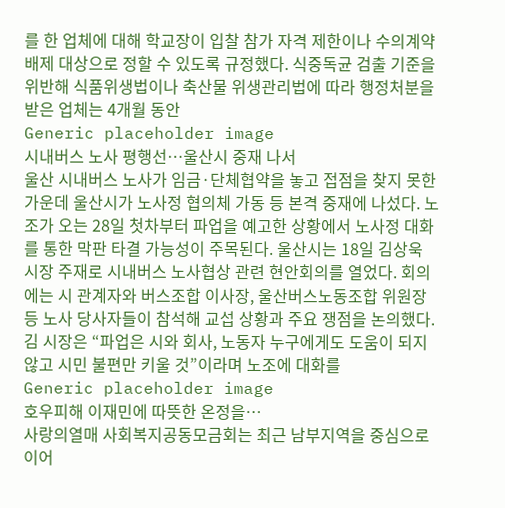를 한 업체에 대해 학교장이 입찰 참가 자격 제한이나 수의계약 배제 대상으로 정할 수 있도록 규정했다. 식중독균 검출 기준을 위반해 식품위생법이나 축산물 위생관리법에 따라 행정처분을 받은 업체는 4개월 동안
Generic placeholder image
시내버스 노사 평행선…울산시 중재 나서
울산 시내버스 노사가 임금·단체협약을 놓고 접점을 찾지 못한 가운데 울산시가 노사정 협의체 가동 등 본격 중재에 나섰다. 노조가 오는 28일 첫차부터 파업을 예고한 상황에서 노사정 대화를 통한 막판 타결 가능성이 주목된다. 울산시는 18일 김상욱 시장 주재로 시내버스 노사협상 관련 현안회의를 열었다. 회의에는 시 관계자와 버스조합 이사장, 울산버스노동조합 위원장 등 노사 당사자들이 참석해 교섭 상황과 주요 쟁점을 논의했다. 김 시장은 “파업은 시와 회사, 노동자 누구에게도 도움이 되지 않고 시민 불편만 키울 것”이라며 노조에 대화를
Generic placeholder image
호우피해 이재민에 따뜻한 온정을…
사랑의열매 사회복지공동모금회는 최근 남부지역을 중심으로 이어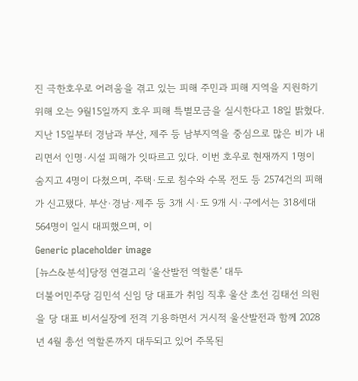진 극한호우로 어려움을 겪고 있는 피해 주민과 피해 지역을 지원하기 위해 오는 9월15일까지 호우 피해 특별모금을 실시한다고 18일 밝혔다. 지난 15일부터 경남과 부산, 제주 등 남부지역을 중심으로 많은 비가 내리면서 인명·시설 피해가 잇따르고 있다. 이번 호우로 현재까지 1명이 숨지고 4명이 다쳤으며, 주택·도로 침수와 수목 전도 등 2574건의 피해가 신고됐다. 부산·경남·제주 등 3개 시·도 9개 시·구에서는 318세대 564명이 일시 대피했으며, 이
Generic placeholder image
[뉴스&분석]당정 연결고리 ‘울산발전 역할론’ 대두
더불어민주당 김민석 신임 당 대표가 취임 직후 울산 초선 김태선 의원을 당 대표 비서실장에 전격 기용하면서 거시적 울산발전과 함께 2028년 4월 총선 역할론까지 대두되고 있어 주목된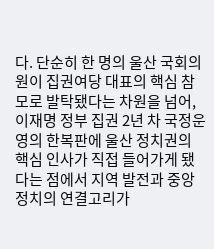다. 단순히 한 명의 울산 국회의원이 집권여당 대표의 핵심 참모로 발탁됐다는 차원을 넘어, 이재명 정부 집권 2년 차 국정운영의 한복판에 울산 정치권의 핵심 인사가 직접 들어가게 됐다는 점에서 지역 발전과 중앙 정치의 연결고리가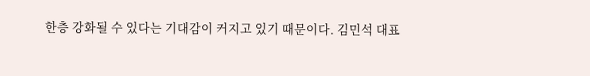한층 강화될 수 있다는 기대감이 커지고 있기 때문이다. 김민석 대표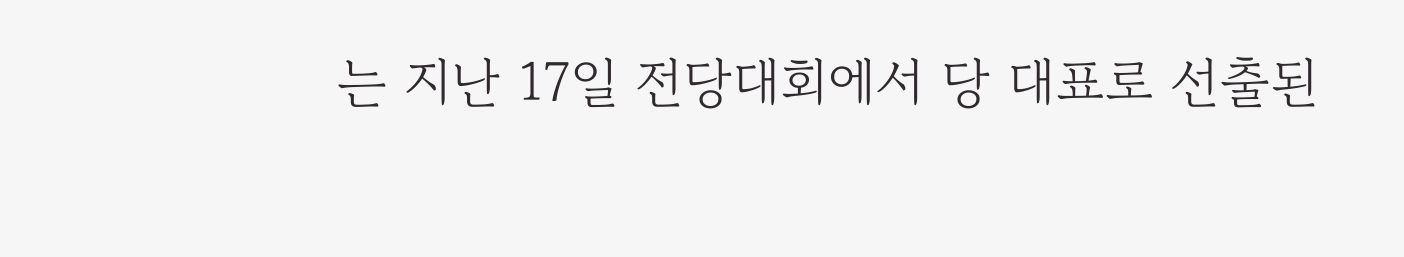는 지난 17일 전당대회에서 당 대표로 선출된